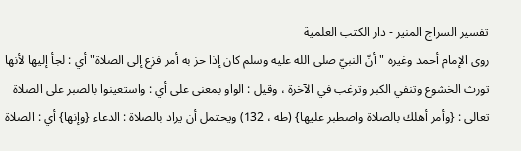تفسير السراج المنير - دار الكتب العلمية
روى الإمام أحمد وغيره "أنّ النبيّ صلى الله عليه وسلم كان إذا حز به أمر فزع إلى الصلاة" أي : لجأ إليها لأنها تورث الخشوع وتنفي الكبر وترغب في الآخرة ، وقيل : الواو بمعنى على أي : واستعينوا بالصبر على الصلاة تعالى : {وأمر أهلك بالصلاة واصطبر عليها} (طه ، 132) ويحتمل أن يراد بالصلاة : الدعاء {وإنها} أي : الصلاة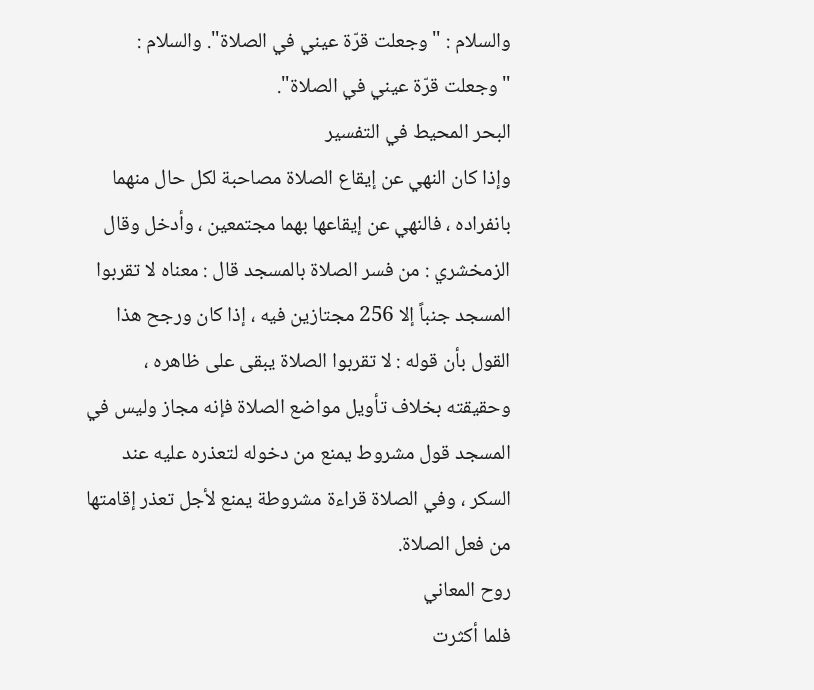والسلام : "وجعلت قرّة عيني في الصلاة". والسلام : "وجعلت قرّة عيني في الصلاة".
البحر المحيط في التفسير
وإذا كان النهي عن إيقاع الصلاة مصاحبة لكل حال منهما بانفراده ، فالنهي عن إيقاعها بهما مجتمعين ، وأدخل وقال الزمخشري : من فسر الصلاة بالمسجد قال : معناه لا تقربوا المسجد جنباً إلا 256 مجتازين فيه ، إذا كان ورجح هذا القول بأن قوله : لا تقربوا الصلاة يبقى على ظاهره ، وحقيقته بخلاف تأويل مواضع الصلاة فإنه مجاز وليس في المسجد قول مشروط يمنع من دخوله لتعذره عليه عند السكر ، وفي الصلاة قراءة مشروطة يمنع لأجل تعذر إقامتها من فعل الصلاة.
روح المعاني
فلما أكثرت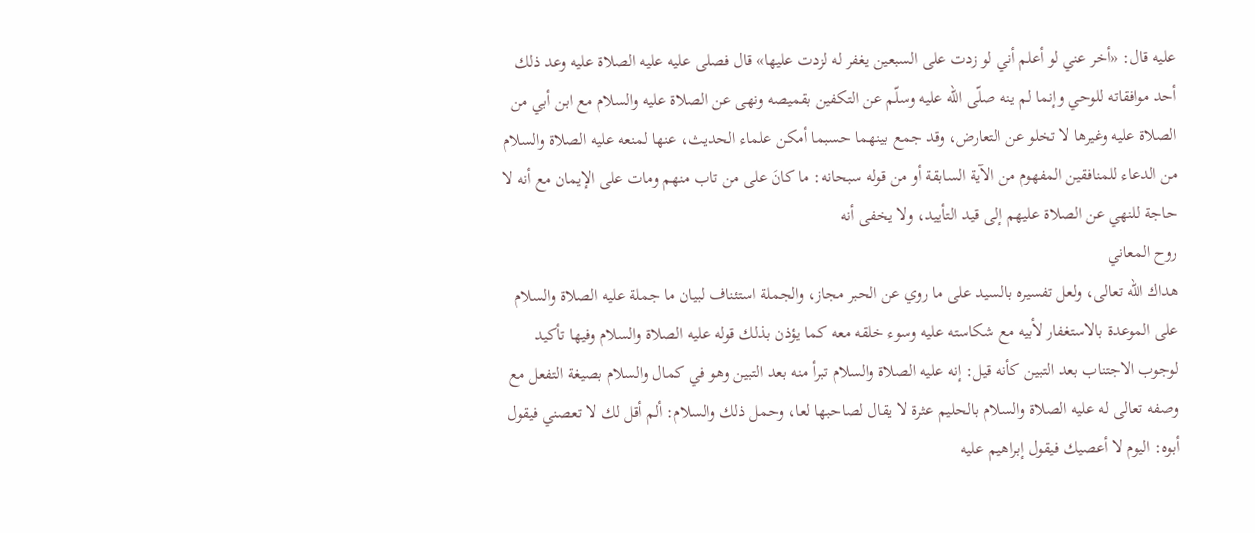عليه قال: «أخر عني لو أعلم أني لو زدت على السبعين يغفر له لزدت عليها» قال فصلى عليه عليه الصلاة عليه وعد ذلك أحد موافقاته للوحي وإنما لم ينه صلّى الله عليه وسلّم عن التكفين بقميصه ونهى عن الصلاة عليه والسلام مع ابن أبي من الصلاة عليه وغيرها لا تخلو عن التعارض، وقد جمع بينهما حسبما أمكن علماء الحديث، عنها لمنعه عليه الصلاة والسلام من الدعاء للمنافقين المفهوم من الآية السابقة أو من قوله سبحانه: ما كانَ على من تاب منهم ومات على الإيمان مع أنه لا حاجة للنهي عن الصلاة عليهم إلى قيد التأييد، ولا يخفى أنه
روح المعاني
هداك الله تعالى، ولعل تفسيره بالسيد على ما روي عن الحبر مجاز، والجملة استئناف لبيان ما جملة عليه الصلاة والسلام على الموعدة بالاستغفار لأبيه مع شكاسته عليه وسوء خلقه معه كما يؤذن بذلك قوله عليه الصلاة والسلام وفيها تأكيد لوجوب الاجتناب بعد التبين كأنه قيل: إنه عليه الصلاة والسلام تبرأ منه بعد التبين وهو في كمال والسلام بصيغة التفعل مع وصفه تعالى له عليه الصلاة والسلام بالحليم عثرة لا يقال لصاحبها لعا، وحمل ذلك والسلام: ألم أقل لك لا تعصني فيقول أبوه: اليوم لا أعصيك فيقول إبراهيم عليه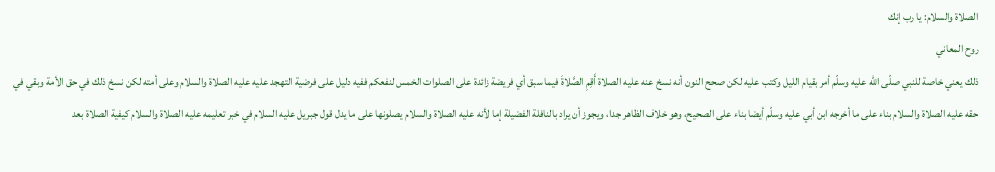الصلاة والسلام: يا رب إنك
روح المعاني
ذلك يعني خاصة للنبي صلّى الله عليه وسلّم أمر بقيام الليل وكتب عليه لكن صحح النون أنه نسخ عنه عليه الصلاة أَقِمِ الصَّلاةَ فيما سبق أي فريضة زائدة على الصلوات الخمس لنفعكم ففيه دليل على فرضية التهجد عليه عليه الصلاة والسلام وعلى أمته لكن نسخ ذلك في حق الأمة وبقي في حقه عليه الصلاة والسلام بناء على ما أخرجه ابن أبي عليه وسلّم أيضا بناء على الصحيح، وهو خلاف الظاهر جدا، ويجوز أن يراد بالنافلة الفضيلة إما لأنه عليه الصلاة والسلام يصلونها على ما يدل قول جبريل عليه السلام في خبر تعليمه عليه الصلاة والسلام كيفية الصلاة بعد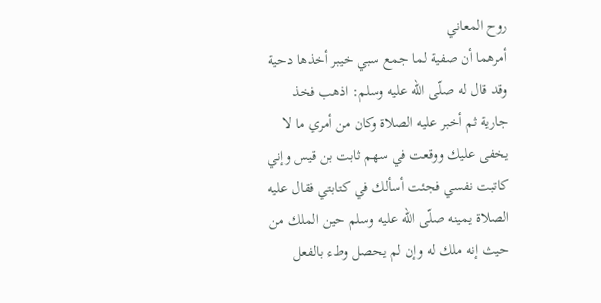روح المعاني
أمرهما أن صفية لما جمع سبي خيبر أخذها دحية وقد قال له صلّى الله عليه وسلم: اذهب فخذ جارية ثم أخبر عليه الصلاة وكان من أمري ما لا يخفى عليك ووقعت في سهم ثابت بن قيس وإني كاتبت نفسي فجئت أسألك في كتابتي فقال عليه الصلاة يمينه صلّى الله عليه وسلم حين الملك من حيث إنه ملك له وإن لم يحصل وطء بالفعل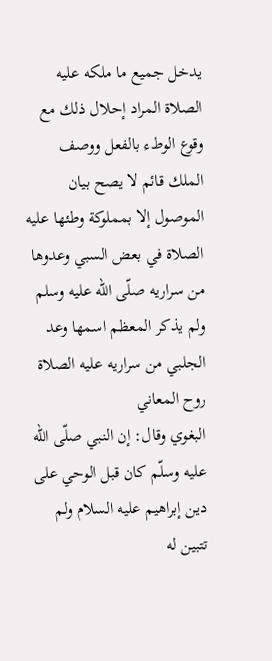يدخل جميع ما ملكه عليه الصلاة المراد إحلال ذلك مع وقوع الوطء بالفعل ووصف الملك قائم لا يصح بيان الموصول إلا بمملوكة وطئها عليه الصلاة في بعض السبي وعدوها من سراريه صلّى الله عليه وسلم ولم يذكر المعظم اسمها وعد الجلبي من سراريه عليه الصلاة
روح المعاني
البغوي وقال: إن النبي صلّى الله عليه وسلّم كان قبل الوحي على دين إبراهيم عليه السلام ولم تتبين له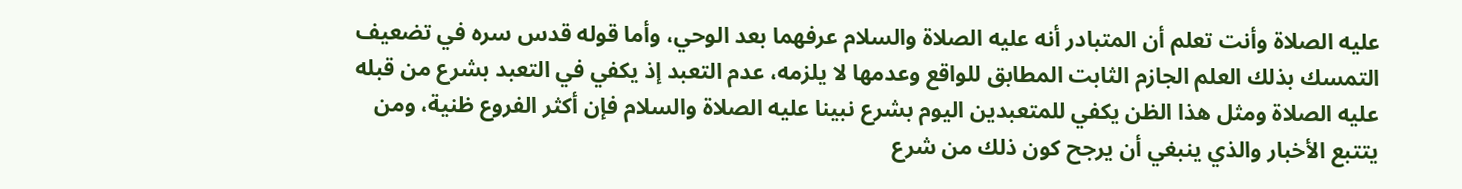عليه الصلاة وأنت تعلم أن المتبادر أنه عليه الصلاة والسلام عرفهما بعد الوحي، وأما قوله قدس سره في تضعيف التمسك بذلك العلم الجازم الثابت المطابق للواقع وعدمها لا يلزمه، عدم التعبد إذ يكفي في التعبد بشرع من قبله عليه الصلاة ومثل هذا الظن يكفي للمتعبدين اليوم بشرع نبينا عليه الصلاة والسلام فإن أكثر الفروع ظنية، ومن يتتبع الأخبار والذي ينبغي أن يرجح كون ذلك من شرع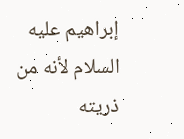إبراهيم عليه السلام لأنه من ذريته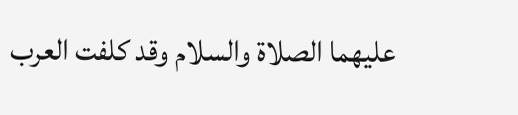عليهما الصلاة والسلام وقد كلفت العرب